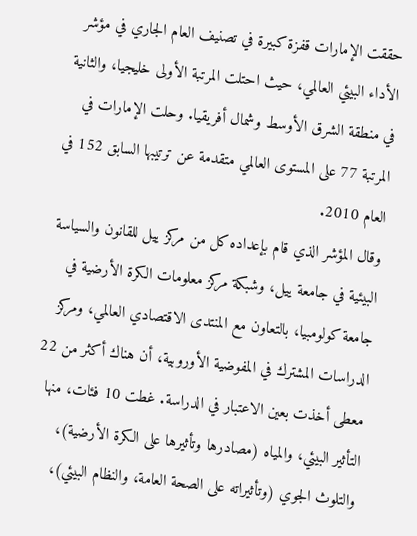حققت الإمارات قفزة كبيرة في تصنيف العام الجاري في مؤشر الأداء البيئي العالمي، حيث احتلت المرتبة الأولى خليجيا، والثانية في منطقة الشرق الأوسط وشمال أفريقيا. وحلت الإمارات في المرتبة 77 على المستوى العالمي متقدمة عن ترتيبها السابق 152 في العام 2010.
وقال المؤشر الذي قام بإعداده كل من مركز ييل للقانون والسياسة البيئية في جامعة ييل، وشبكة مركز معلومات الكرة الأرضية في جامعة كولومبيا، بالتعاون مع المنتدى الاقتصادي العالمي، ومركز الدراسات المشترك في المفوضية الأوروبية، أن هناك أكثر من 22 معطى أخذت بعين الاعتبار في الدراسة. غطت 10 فئات، منها التأثير البيئي، والمياه (مصادرها وتأثيرها على الكرة الأرضية)، والتلوث الجوي (وتأثيراته على الصحة العامة، والنظام البيئي)،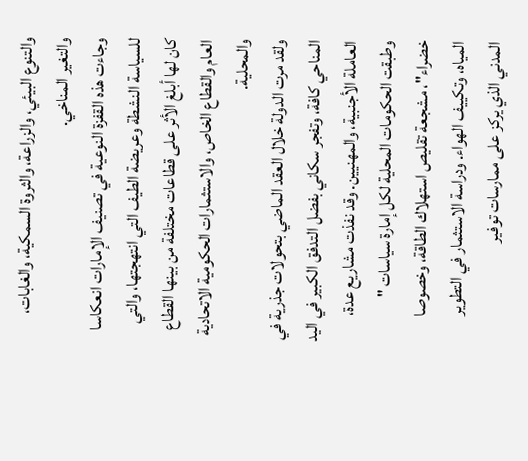والتنوع البيئي، والزراعة، والثروة السمكية، والغابات، والتغير المناخي.
وجاءت هذه القفزة النوعية في تصنيف الإمارات انعكاسا للسياسة النشطة وعريضة الطيف التي انتهجتها، والتي كان لها أبلغ الأثر على قطاعات مختلفة من بينها القطاع العام والقطاع الخاص، والاستثمارات الحكومية الاتحادية والمحلية.
ولقد مرت الدولة خلال العقد الماضي بتحولات جذرية في المناحي كافة، وتفجر سكاني بفضل التدفق الكبير في اليد العاملة الأجنبية، والمهنيين. وقد نفذت مشاريع عدة، وطبقت الحكومات المحلية لكل إمارة سياسات " خضراء"، مشجعة تقليص استهلاك الطاقة، وخصوصا المياه، وتكييف الهواء. ودراسة الاستثمار في التطوير المدني الذي يركز على ممارسات توفير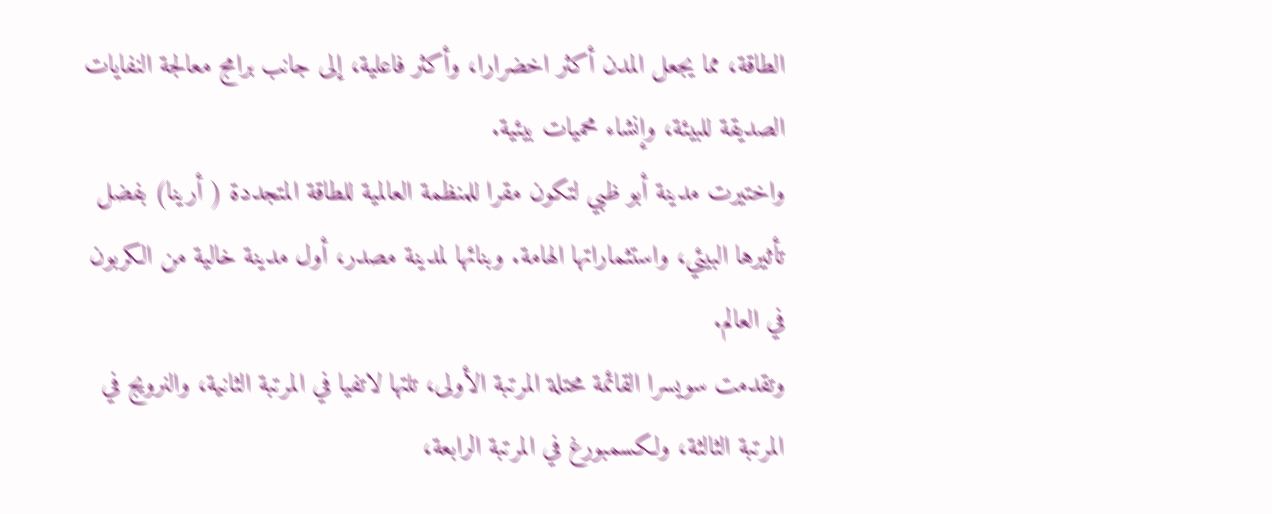الطاقة، مما يجعل المدن أكثر اخضرارا، وأكثر فاعلية، إلى جانب برامج معالجة النفايات الصديقة للبيئة، وإنشاء محميات بيئية.
واختيرت مدينة أبو ظبي لتكون مقرا للمنظمة العالمية للطاقة المتجددة ( أرينا) بفضل تأثيرها البيئي، واستثماراتها الهامة. وبنائها لمدينة مصدر، أول مدينة خالية من الكربون في العالم.
وتقدمت سويسرا القائمة محتلة المرتبة الأولى، تلتها لاتفيا في المرتبة الثانية، والنرويج في المرتبة الثالثة، ولكسمبورغ في المرتبة الرابعة،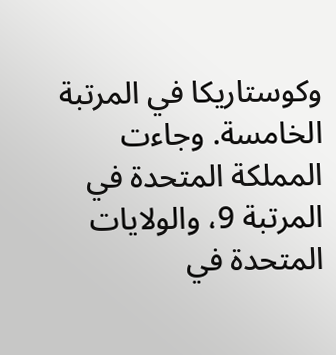وكوستاريكا في المرتبة الخامسة. وجاءت المملكة المتحدة في المرتبة 9، والولايات المتحدة في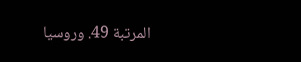المرتبة 49. وروسيا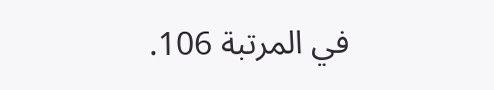في المرتبة 106.